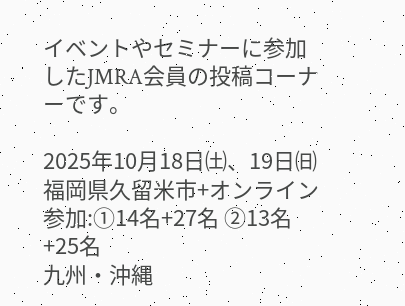イベントやセミナーに参加したJMRA会員の投稿コーナーです。

2025年10月18日㈯、19日㈰
福岡県久留米市+オンライン
参加:①14名+27名 ②13名+25名
九州・沖縄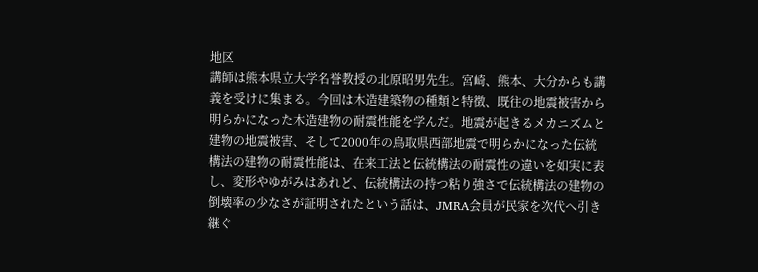地区
講師は熊本県立大学名誉教授の北原昭男先生。宮崎、熊本、大分からも講 義を受けに集まる。今回は木造建築物の種類と特徴、既往の地震被害から明らかになった木造建物の耐震性能を学んだ。地震が起きるメカニズムと建物の地震被害、そして2000年の鳥取県西部地震で明らかになった伝統構法の建物の耐震性能は、在来工法と伝統構法の耐震性の違いを如実に表し、変形やゆがみはあれど、伝統構法の持つ粘り強さで伝統構法の建物の倒壊率の少なさが証明されたという話は、JMRA会員が民家を次代へ引き継ぐ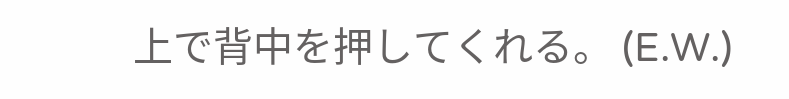上で背中を押してくれる。 (E.W.)